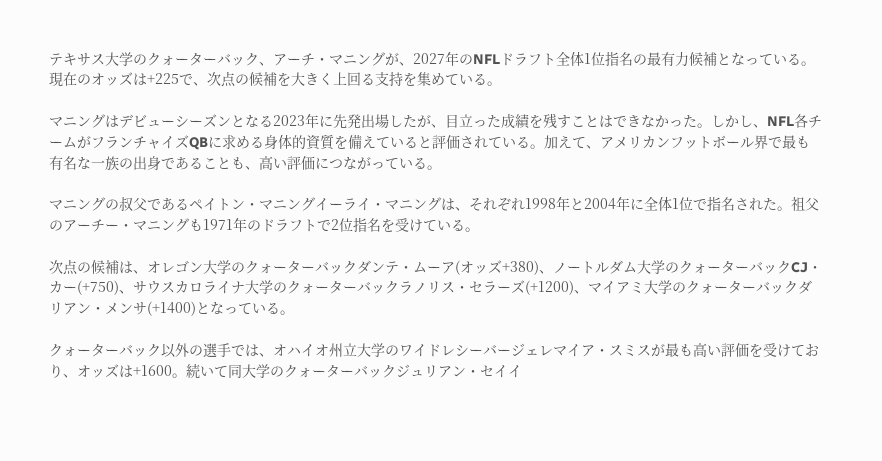テキサス大学のクォーターバック、アーチ・マニングが、2027年のNFLドラフト全体1位指名の最有力候補となっている。現在のオッズは+225で、次点の候補を大きく上回る支持を集めている。

マニングはデビューシーズンとなる2023年に先発出場したが、目立った成績を残すことはできなかった。しかし、NFL各チームがフランチャイズQBに求める身体的資質を備えていると評価されている。加えて、アメリカンフットボール界で最も有名な一族の出身であることも、高い評価につながっている。

マニングの叔父であるペイトン・マニングイーライ・マニングは、それぞれ1998年と2004年に全体1位で指名された。祖父のアーチー・マニングも1971年のドラフトで2位指名を受けている。

次点の候補は、オレゴン大学のクォーターバックダンテ・ムーア(オッズ+380)、ノートルダム大学のクォーターバックCJ・カー(+750)、サウスカロライナ大学のクォーターバックラノリス・セラーズ(+1200)、マイアミ大学のクォーターバックダリアン・メンサ(+1400)となっている。

クォーターバック以外の選手では、オハイオ州立大学のワイドレシーバージェレマイア・スミスが最も高い評価を受けており、オッズは+1600。続いて同大学のクォーターバックジュリアン・セイイ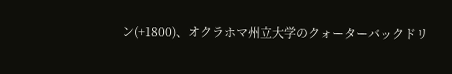ン(+1800)、オクラホマ州立大学のクォーターバックドリ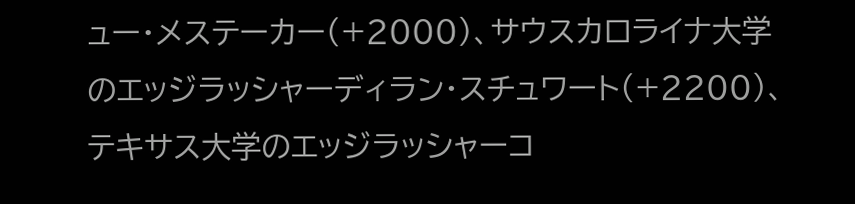ュー・メステーカー(+2000)、サウスカロライナ大学のエッジラッシャーディラン・スチュワート(+2200)、テキサス大学のエッジラッシャーコ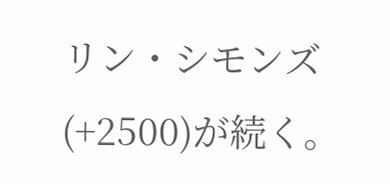リン・シモンズ(+2500)が続く。